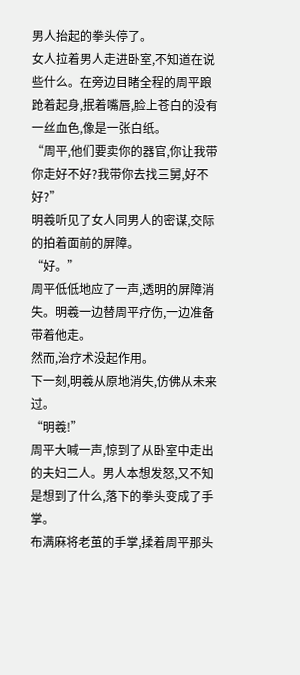男人抬起的拳头停了。
女人拉着男人走进卧室,不知道在说些什么。在旁边目睹全程的周平踉跄着起身,抿着嘴唇,脸上苍白的没有一丝血色,像是一张白纸。
“周平,他们要卖你的器官,你让我带你走好不好?我带你去找三舅,好不好?”
明羲听见了女人同男人的密谋,交际的拍着面前的屏障。
“好。”
周平低低地应了一声,透明的屏障消失。明羲一边替周平疗伤,一边准备带着他走。
然而,治疗术没起作用。
下一刻,明羲从原地消失,仿佛从未来过。
“明羲!”
周平大喊一声,惊到了从卧室中走出的夫妇二人。男人本想发怒,又不知是想到了什么,落下的拳头变成了手掌。
布满麻将老茧的手掌,揉着周平那头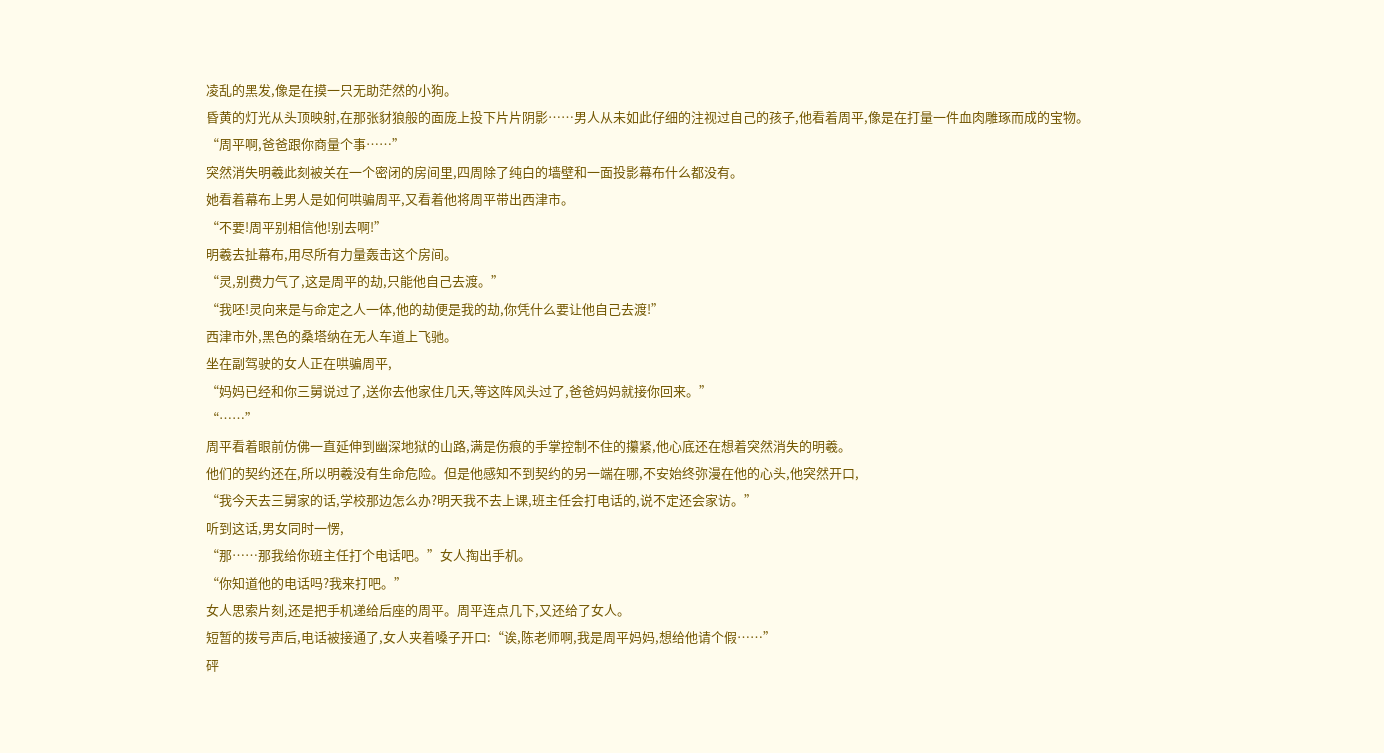凌乱的黑发,像是在摸一只无助茫然的小狗。
昏黄的灯光从头顶映射,在那张豺狼般的面庞上投下片片阴影……男人从未如此仔细的注视过自己的孩子,他看着周平,像是在打量一件血肉雕琢而成的宝物。
“周平啊,爸爸跟你商量个事……”
突然消失明羲此刻被关在一个密闭的房间里,四周除了纯白的墙壁和一面投影幕布什么都没有。
她看着幕布上男人是如何哄骗周平,又看着他将周平带出西津市。
“不要!周平别相信他!别去啊!”
明羲去扯幕布,用尽所有力量轰击这个房间。
“灵,别费力气了,这是周平的劫,只能他自己去渡。”
“我呸!灵向来是与命定之人一体,他的劫便是我的劫,你凭什么要让他自己去渡!”
西津市外,黑色的桑塔纳在无人车道上飞驰。
坐在副驾驶的女人正在哄骗周平,
“妈妈已经和你三舅说过了,送你去他家住几天,等这阵风头过了,爸爸妈妈就接你回来。”
“……”
周平看着眼前仿佛一直延伸到幽深地狱的山路,满是伤痕的手掌控制不住的攥紧,他心底还在想着突然消失的明羲。
他们的契约还在,所以明羲没有生命危险。但是他感知不到契约的另一端在哪,不安始终弥漫在他的心头,他突然开口,
“我今天去三舅家的话,学校那边怎么办?明天我不去上课,班主任会打电话的,说不定还会家访。”
听到这话,男女同时一愣,
“那……那我给你班主任打个电话吧。”女人掏出手机。
“你知道他的电话吗?我来打吧。”
女人思索片刻,还是把手机递给后座的周平。周平连点几下,又还给了女人。
短暂的拨号声后,电话被接通了,女人夹着嗓子开口:“诶,陈老师啊,我是周平妈妈,想给他请个假……”
砰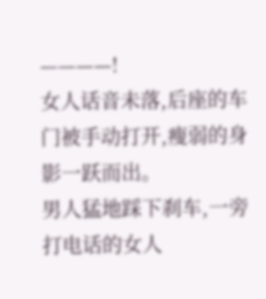————!
女人话音未落,后座的车门被手动打开,瘦弱的身影一跃而出。
男人猛地踩下刹车,一旁打电话的女人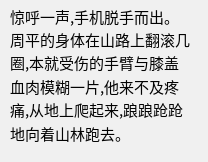惊呼一声,手机脱手而出。
周平的身体在山路上翻滚几圈,本就受伤的手臂与膝盖血肉模糊一片,他来不及疼痛,从地上爬起来,踉踉跄跄地向着山林跑去。